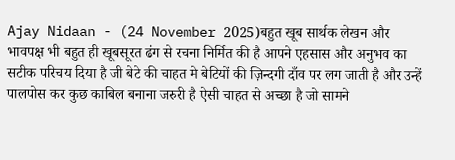Ajay Nidaan - (24 November 2025)बहुत खूब सार्थक लेखन और भावपक्ष भी बहुत ही खूबसूरत ढंग से रचना निर्मित की है आपने एहसास और अनुभव का सटीक परिचय दिया है जी बेटे की चाहत मे बेटियों की ज़िन्दगी दाँव पर लग जाती है और उन्हें पालपोस कर कुछ काबिल बनाना जरुरी है ऐसी चाहत से अच्छा है जो सामने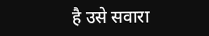है उसे सवारा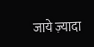जाये ज़्यादा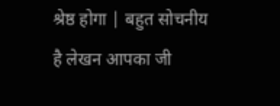श्रेष्ठ होगा | बहुत सोचनीय है लेखन आपका जी